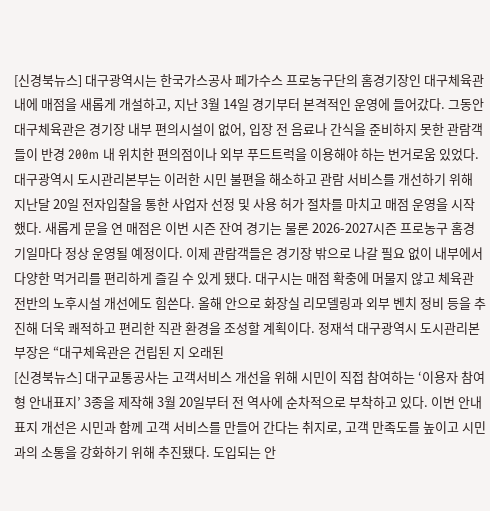[신경북뉴스] 대구광역시는 한국가스공사 페가수스 프로농구단의 홈경기장인 대구체육관 내에 매점을 새롭게 개설하고, 지난 3월 14일 경기부터 본격적인 운영에 들어갔다. 그동안 대구체육관은 경기장 내부 편의시설이 없어, 입장 전 음료나 간식을 준비하지 못한 관람객들이 반경 200m 내 위치한 편의점이나 외부 푸드트럭을 이용해야 하는 번거로움 있었다. 대구광역시 도시관리본부는 이러한 시민 불편을 해소하고 관람 서비스를 개선하기 위해 지난달 20일 전자입찰을 통한 사업자 선정 및 사용 허가 절차를 마치고 매점 운영을 시작했다. 새롭게 문을 연 매점은 이번 시즌 잔여 경기는 물론 2026-2027시즌 프로농구 홈경기일마다 정상 운영될 예정이다. 이제 관람객들은 경기장 밖으로 나갈 필요 없이 내부에서 다양한 먹거리를 편리하게 즐길 수 있게 됐다. 대구시는 매점 확충에 머물지 않고 체육관 전반의 노후시설 개선에도 힘쓴다. 올해 안으로 화장실 리모델링과 외부 벤치 정비 등을 추진해 더욱 쾌적하고 편리한 직관 환경을 조성할 계획이다. 정재석 대구광역시 도시관리본부장은 “대구체육관은 건립된 지 오래된
[신경북뉴스] 대구교통공사는 고객서비스 개선을 위해 시민이 직접 참여하는 ‘이용자 참여형 안내표지’ 3종을 제작해 3월 20일부터 전 역사에 순차적으로 부착하고 있다. 이번 안내표지 개선은 시민과 함께 고객 서비스를 만들어 간다는 취지로, 고객 만족도를 높이고 시민과의 소통을 강화하기 위해 추진됐다. 도입되는 안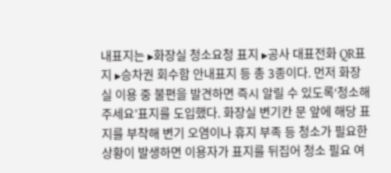내표지는 ▸화장실 청소요청 표지 ▸공사 대표전화 QR표지 ▸승차권 회수함 안내표지 등 총 3종이다. 먼저 화장실 이용 중 불편을 발견하면 즉시 알릴 수 있도록‘청소해 주세요’표지를 도입했다. 화장실 변기칸 문 앞에 해당 표지를 부착해 변기 오염이나 휴지 부족 등 청소가 필요한 상황이 발생하면 이용자가 표지를 뒤집어 청소 필요 여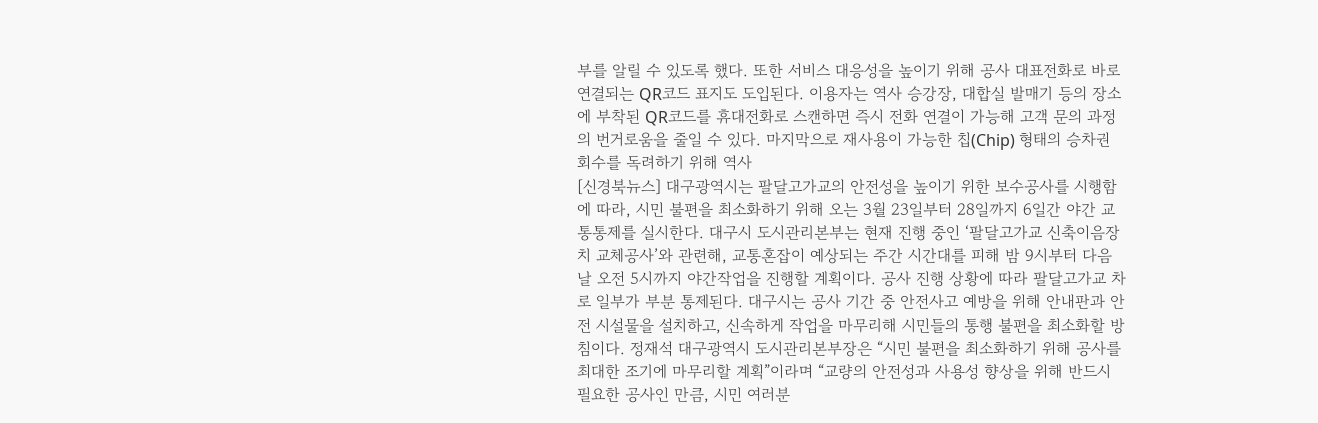부를 알릴 수 있도록 했다. 또한 서비스 대응성을 높이기 위해 공사 대표전화로 바로 연결되는 QR코드 표지도 도입된다. 이용자는 역사 승강장, 대합실 발매기 등의 장소에 부착된 QR코드를 휴대전화로 스캔하면 즉시 전화 연결이 가능해 고객 문의 과정의 번거로움을 줄일 수 있다. 마지막으로 재사용이 가능한 칩(Chip) 형태의 승차권 회수를 독려하기 위해 역사
[신경북뉴스] 대구광역시는 팔달고가교의 안전성을 높이기 위한 보수공사를 시행함에 따라, 시민 불편을 최소화하기 위해 오는 3월 23일부터 28일까지 6일간 야간 교통통제를 실시한다. 대구시 도시관리본부는 현재 진행 중인 ‘팔달고가교 신축이음장치 교체공사’와 관련해, 교통혼잡이 예상되는 주간 시간대를 피해 밤 9시부터 다음 날 오전 5시까지 야간작업을 진행할 계획이다. 공사 진행 상황에 따라 팔달고가교 차로 일부가 부분 통제된다. 대구시는 공사 기간 중 안전사고 예방을 위해 안내판과 안전 시설물을 설치하고, 신속하게 작업을 마무리해 시민들의 통행 불편을 최소화할 방침이다. 정재석 대구광역시 도시관리본부장은 “시민 불편을 최소화하기 위해 공사를 최대한 조기에 마무리할 계획”이라며 “교량의 안전성과 사용성 향상을 위해 반드시 필요한 공사인 만큼, 시민 여러분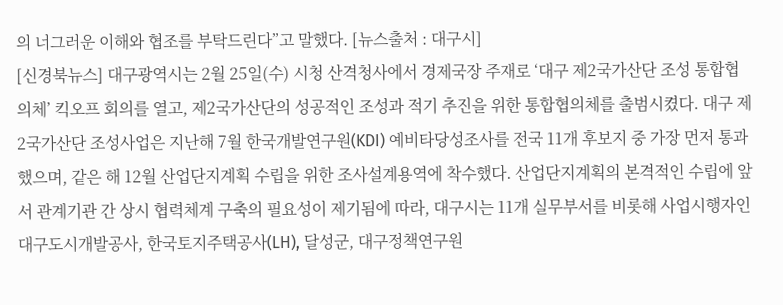의 너그러운 이해와 협조를 부탁드린다”고 말했다. [뉴스출처 : 대구시]
[신경북뉴스] 대구광역시는 2월 25일(수) 시청 산격청사에서 경제국장 주재로 ‘대구 제2국가산단 조성 통합협의체’ 킥오프 회의를 열고, 제2국가산단의 성공적인 조성과 적기 추진을 위한 통합협의체를 출범시켰다. 대구 제2국가산단 조성사업은 지난해 7월 한국개발연구원(KDI) 예비타당성조사를 전국 11개 후보지 중 가장 먼저 통과했으며, 같은 해 12월 산업단지계획 수립을 위한 조사설계용역에 착수했다. 산업단지계획의 본격적인 수립에 앞서 관계기관 간 상시 협력체계 구축의 필요성이 제기됨에 따라, 대구시는 11개 실무부서를 비롯해 사업시행자인 대구도시개발공사, 한국토지주택공사(LH), 달성군, 대구정책연구원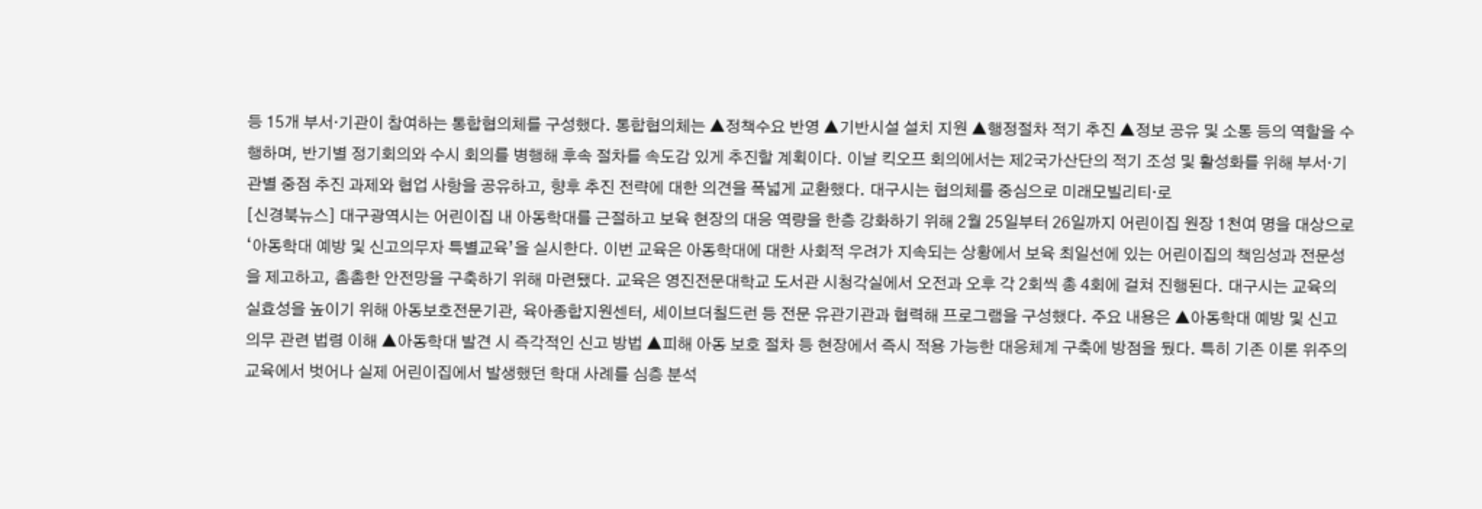등 15개 부서·기관이 참여하는 통합협의체를 구성했다. 통합협의체는 ▲정책수요 반영 ▲기반시설 설치 지원 ▲행정절차 적기 추진 ▲정보 공유 및 소통 등의 역할을 수행하며, 반기별 정기회의와 수시 회의를 병행해 후속 절차를 속도감 있게 추진할 계획이다. 이날 킥오프 회의에서는 제2국가산단의 적기 조성 및 활성화를 위해 부서·기관별 중점 추진 과제와 협업 사항을 공유하고, 향후 추진 전략에 대한 의견을 폭넓게 교환했다. 대구시는 협의체를 중심으로 미래모빌리티·로
[신경북뉴스] 대구광역시는 어린이집 내 아동학대를 근절하고 보육 현장의 대응 역량을 한층 강화하기 위해 2월 25일부터 26일까지 어린이집 원장 1천여 명을 대상으로 ‘아동학대 예방 및 신고의무자 특별교육’을 실시한다. 이번 교육은 아동학대에 대한 사회적 우려가 지속되는 상황에서 보육 최일선에 있는 어린이집의 책임성과 전문성을 제고하고, 촘촘한 안전망을 구축하기 위해 마련됐다. 교육은 영진전문대학교 도서관 시청각실에서 오전과 오후 각 2회씩 총 4회에 걸쳐 진행된다. 대구시는 교육의 실효성을 높이기 위해 아동보호전문기관, 육아종합지원센터, 세이브더칠드런 등 전문 유관기관과 협력해 프로그램을 구성했다. 주요 내용은 ▲아동학대 예방 및 신고 의무 관련 법령 이해 ▲아동학대 발견 시 즉각적인 신고 방법 ▲피해 아동 보호 절차 등 현장에서 즉시 적용 가능한 대응체계 구축에 방점을 뒀다. 특히 기존 이론 위주의 교육에서 벗어나 실제 어린이집에서 발생했던 학대 사례를 심층 분석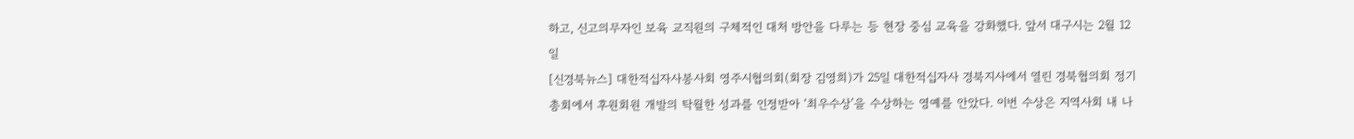하고, 신고의무자인 보육 교직원의 구체적인 대처 방안을 다루는 등 현장 중심 교육을 강화했다. 앞서 대구시는 2월 12일
[신경북뉴스] 대한적십자사봉사회 영주시협의회(회장 김영희)가 25일 대한적십자사 경북지사에서 열린 경북협의회 정기총회에서 후원회원 개발의 탁월한 성과를 인정받아 ‘최우수상’을 수상하는 영예를 안았다. 이번 수상은 지역사회 내 나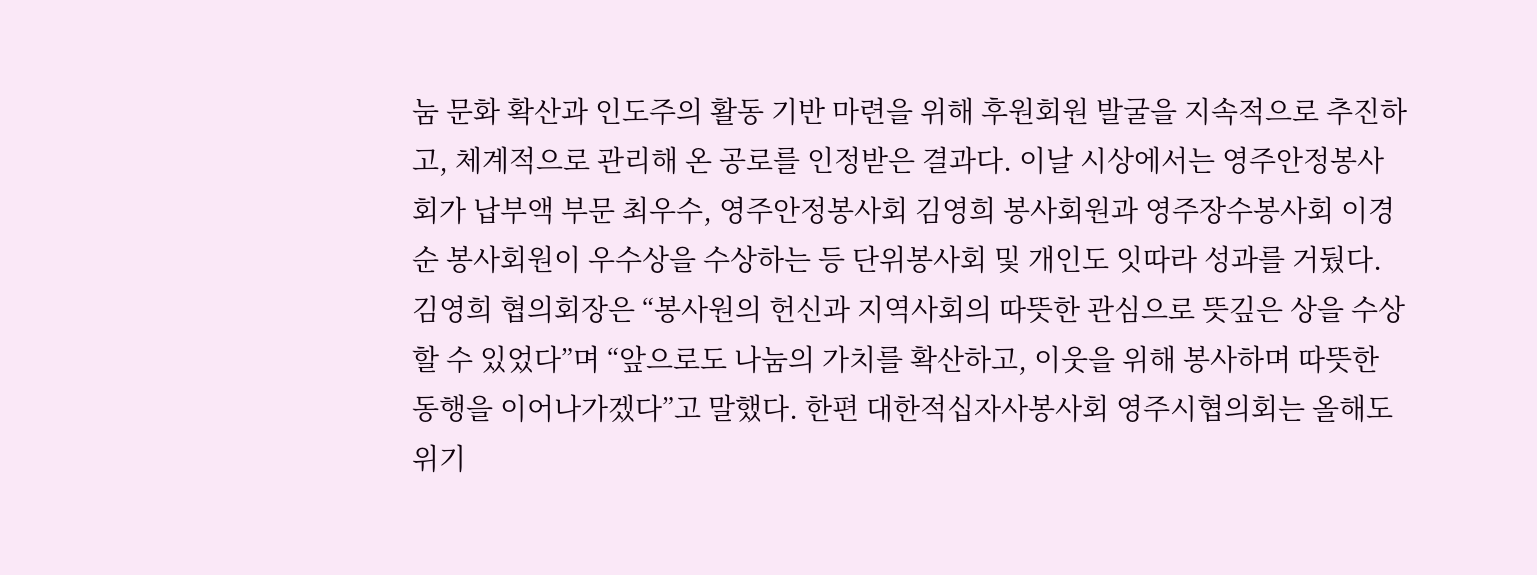눔 문화 확산과 인도주의 활동 기반 마련을 위해 후원회원 발굴을 지속적으로 추진하고, 체계적으로 관리해 온 공로를 인정받은 결과다. 이날 시상에서는 영주안정봉사회가 납부액 부문 최우수, 영주안정봉사회 김영희 봉사회원과 영주장수봉사회 이경순 봉사회원이 우수상을 수상하는 등 단위봉사회 및 개인도 잇따라 성과를 거뒀다. 김영희 협의회장은 “봉사원의 헌신과 지역사회의 따뜻한 관심으로 뜻깊은 상을 수상할 수 있었다”며 “앞으로도 나눔의 가치를 확산하고, 이웃을 위해 봉사하며 따뜻한 동행을 이어나가겠다”고 말했다. 한편 대한적십자사봉사회 영주시협의회는 올해도 위기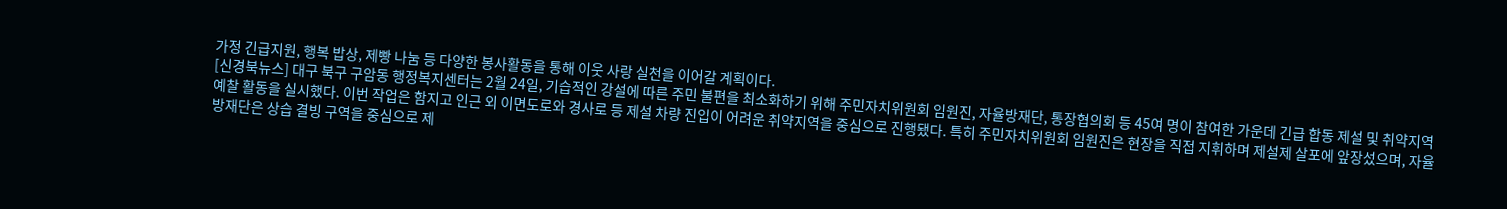가정 긴급지원, 행복 밥상, 제빵 나눔 등 다양한 봉사활동을 통해 이웃 사랑 실천을 이어갈 계획이다.
[신경북뉴스] 대구 북구 구암동 행정복지센터는 2월 24일, 기습적인 강설에 따른 주민 불편을 최소화하기 위해 주민자치위원회 임원진, 자율방재단, 통장협의회 등 45여 명이 참여한 가운데 긴급 합동 제설 및 취약지역 예찰 활동을 실시했다. 이번 작업은 함지고 인근 외 이면도로와 경사로 등 제설 차량 진입이 어려운 취약지역을 중심으로 진행됐다. 특히 주민자치위원회 임원진은 현장을 직접 지휘하며 제설제 살포에 앞장섰으며, 자율방재단은 상습 결빙 구역을 중심으로 제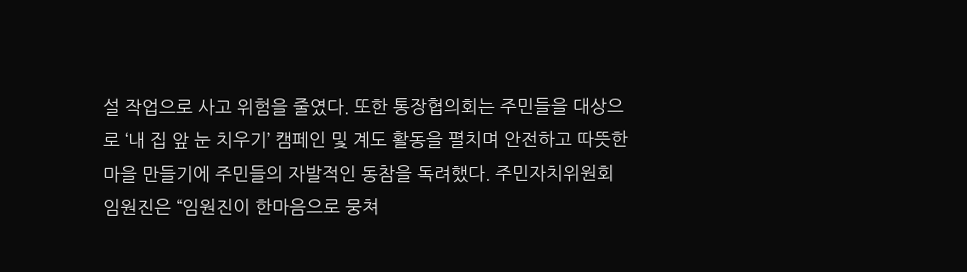설 작업으로 사고 위험을 줄였다. 또한 통장협의회는 주민들을 대상으로 ‘내 집 앞 눈 치우기’ 캠페인 및 계도 활동을 펼치며 안전하고 따뜻한 마을 만들기에 주민들의 자발적인 동참을 독려했다. 주민자치위원회 임원진은 “임원진이 한마음으로 뭉쳐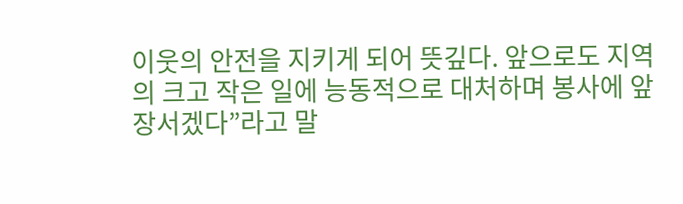이웃의 안전을 지키게 되어 뜻깊다. 앞으로도 지역의 크고 작은 일에 능동적으로 대처하며 봉사에 앞장서겠다”라고 말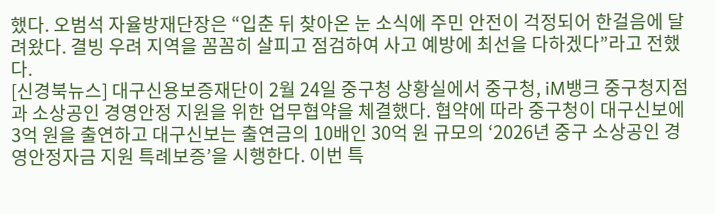했다. 오범석 자율방재단장은 “입춘 뒤 찾아온 눈 소식에 주민 안전이 걱정되어 한걸음에 달려왔다. 결빙 우려 지역을 꼼꼼히 살피고 점검하여 사고 예방에 최선을 다하겠다”라고 전했다.
[신경북뉴스] 대구신용보증재단이 2월 24일 중구청 상황실에서 중구청, iM뱅크 중구청지점과 소상공인 경영안정 지원을 위한 업무협약을 체결했다. 협약에 따라 중구청이 대구신보에 3억 원을 출연하고 대구신보는 출연금의 10배인 30억 원 규모의 ‘2026년 중구 소상공인 경영안정자금 지원 특례보증’을 시행한다. 이번 특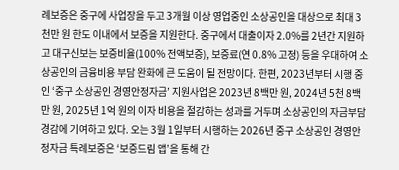례보증은 중구에 사업장을 두고 3개월 이상 영업중인 소상공인을 대상으로 최대 3천만 원 한도 이내에서 보증을 지원한다. 중구에서 대출이자 2.0%를 2년간 지원하고 대구신보는 보증비율(100% 전액보증), 보증료(연 0.8% 고정) 등을 우대하여 소상공인의 금융비용 부담 완화에 큰 도움이 될 전망이다. 한편, 2023년부터 시행 중인 ‘중구 소상공인 경영안정자금’ 지원사업은 2023년 8백만 원, 2024년 5천 8백만 원, 2025년 1억 원의 이자 비용을 절감하는 성과를 거두며 소상공인의 자금부담 경감에 기여하고 있다. 오는 3월 1일부터 시행하는 2026년 중구 소상공인 경영안정자금 특례보증은 ‘보증드림 앱’을 통해 간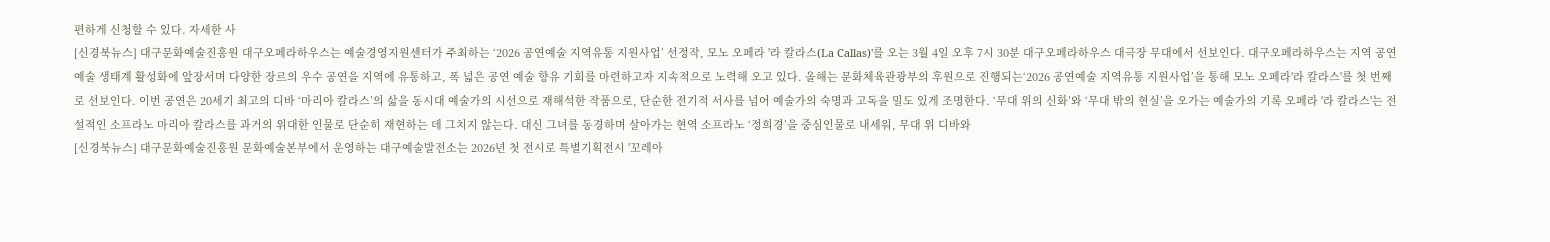편하게 신청할 수 있다. 자세한 사
[신경북뉴스] 대구문화예술진흥원 대구오페라하우스는 예술경영지원센터가 주최하는 ‘2026 공연예술 지역유통 지원사업’ 선정작, 모노 오페라 '라 칼라스(La Callas)'를 오는 3월 4일 오후 7시 30분 대구오페라하우스 대극장 무대에서 선보인다. 대구오페라하우스는 지역 공연 예술 생태계 활성화에 앞장서며 다양한 장르의 우수 공연을 지역에 유통하고, 폭 넓은 공연 예술 향유 기회를 마련하고자 지속적으로 노력해 오고 있다. 올해는 문화체육관광부의 후원으로 진행되는‘2026 공연예술 지역유통 지원사업’을 통해 모노 오페라'라 칼라스'를 첫 번째로 선보인다. 이번 공연은 20세기 최고의 디바 ‘마리아 칼라스’의 삶을 동시대 예술가의 시선으로 재해석한 작품으로, 단순한 전기적 서사를 넘어 예술가의 숙명과 고독을 밀도 있게 조명한다. ‘무대 위의 신화’와 ‘무대 밖의 현실’을 오가는 예술가의 기록 오페라 '라 칼라스'는 전설적인 소프라노 마리아 칼라스를 과거의 위대한 인물로 단순히 재현하는 데 그치지 않는다. 대신 그녀를 동경하며 살아가는 현역 소프라노 ‘정희경’을 중심인물로 내세워, 무대 위 디바와
[신경북뉴스] 대구문화예술진흥원 문화예술본부에서 운영하는 대구예술발전소는 2026년 첫 전시로 특별기획전시 '꼬레아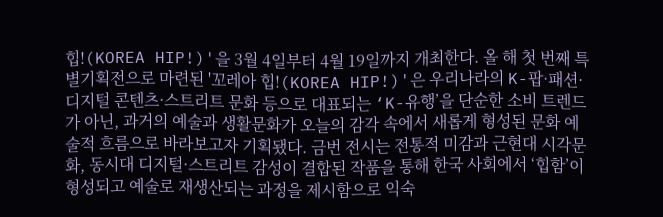힙!(KOREA HIP!)'을 3월 4일부터 4월 19일까지 개최한다. 올 해 첫 번째 특별기획전으로 마련된 '꼬레아 힙!(KOREA HIP!)'은 우리나라의 K-팝·패션·디지털 콘텐츠·스트리트 문화 등으로 대표되는 ‘K-유행’을 단순한 소비 트렌드가 아닌, 과거의 예술과 생활문화가 오늘의 감각 속에서 새롭게 형성된 문화 예술적 흐름으로 바라보고자 기획됐다. 금번 전시는 전통적 미감과 근현대 시각문화, 동시대 디지털·스트리트 감성이 결합된 작품을 통해 한국 사회에서 ‘힙함’이 형성되고 예술로 재생산되는 과정을 제시함으로 익숙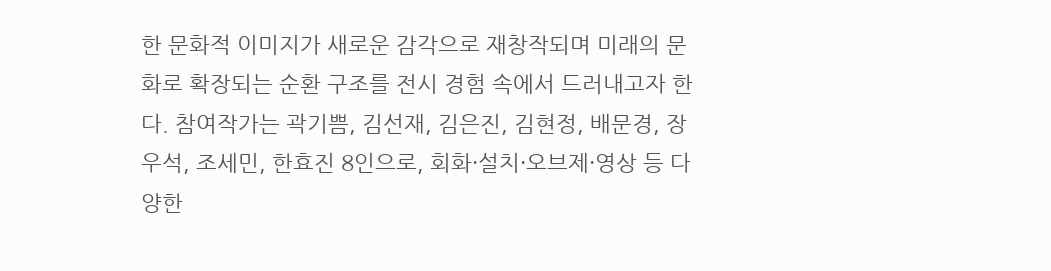한 문화적 이미지가 새로운 감각으로 재창작되며 미래의 문화로 확장되는 순환 구조를 전시 경험 속에서 드러내고자 한다. 참여작가는 곽기쁨, 김선재, 김은진, 김현정, 배문경, 장우석, 조세민, 한효진 8인으로, 회화·설치·오브제·영상 등 다양한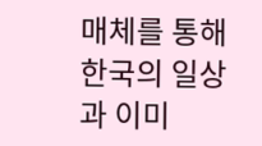매체를 통해 한국의 일상과 이미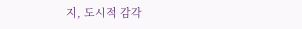지, 도시적 감각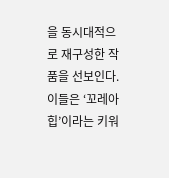을 동시대적으로 재구성한 작품을 선보인다. 이들은 ‘꼬레아 힙’이라는 키워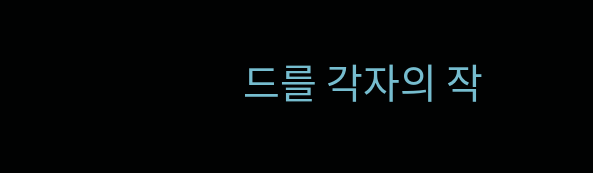드를 각자의 작